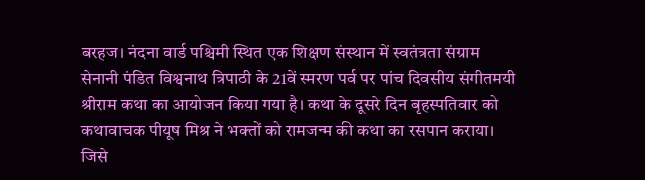बरहज। नंदना वार्ड पश्चिमी स्थित एक शिक्षण संस्थान में स्वतंत्रता संग्राम सेनानी पंडित विश्वनाथ त्रिपाठी के 21वें स्मरण पर्व पर पांच दिवसीय संगीतमयी श्रीराम कथा का आयोजन किया गया है। कथा के दूसरे दिन बृहस्पतिवार को कथावाचक पीयूष मिश्र ने भक्तों को रामजन्म की कथा का रसपान कराया। जिसे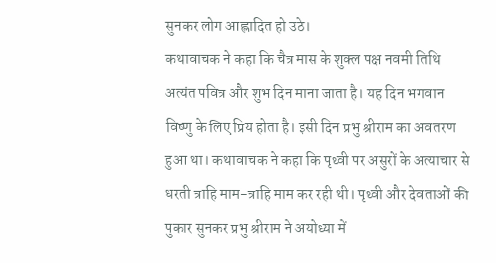सुनकर लोग आह्लादित हो उठे।
कथावाचक ने कहा कि चैत्र मास के शुक्ल पक्ष नवमी तिथि अत्यंत पवित्र और शुभ दिन माना जाता है। यह दिन भगवान विष्णु के लिए प्रिय होता है। इसी दिन प्रभु श्रीराम का अवतरण हुआ था। कथावाचक ने कहा कि पृथ्वी पर असुरों के अत्याचार से धरती त्राहि माम-त्राहि माम कर रही थी। पृथ्वी और देवताओं की पुकार सुनकर प्रभु श्रीराम ने अयोध्या में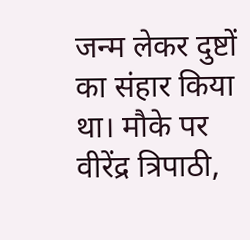जन्म लेकर दुष्टों का संहार किया था। मौके पर वीरेंद्र त्रिपाठी,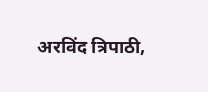अरविंद त्रिपाठी,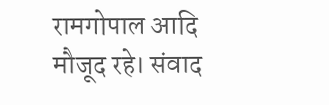रामगोपाल आदि मौजूद रहे। संवाद